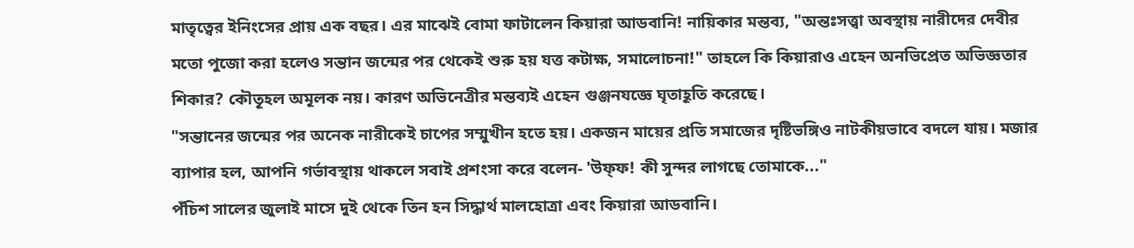মাতৃত্বের ইনিংসের প্রায় এক বছর। এর মাঝেই বোমা ফাটালেন কিয়ারা আডবানি! নায়িকার মন্তব্য, "অন্তঃসত্ত্বা অবস্থায় নারীদের দেবীর মতো পুজো করা হলেও সন্তান জন্মের পর থেকেই শুরু হয় যত্ত কটাক্ষ, সমালোচনা!" তাহলে কি কিয়ারাও এহেন অনভিপ্রেত অভিজ্ঞতার শিকার? কৌতূহল অমূলক নয়। কারণ অভিনেত্রীর মন্তব্যই এহেন গুঞ্জনযজ্ঞে ঘৃতাহূতি করেছে।
"সন্তানের জন্মের পর অনেক নারীকেই চাপের সম্মুখীন হতে হয়। একজন মায়ের প্রতি সমাজের দৃষ্টিভঙ্গিও নাটকীয়ভাবে বদলে যায়। মজার ব্যাপার হল, আপনি গর্ভাবস্থায় থাকলে সবাই প্রশংসা করে বলেন- 'উফ্ফ! কী সুন্দর লাগছে তোমাকে..."
পঁচিশ সালের জুলাই মাসে দুই থেকে তিন হন সিদ্ধার্থ মালহোত্রা এবং কিয়ারা আডবানি।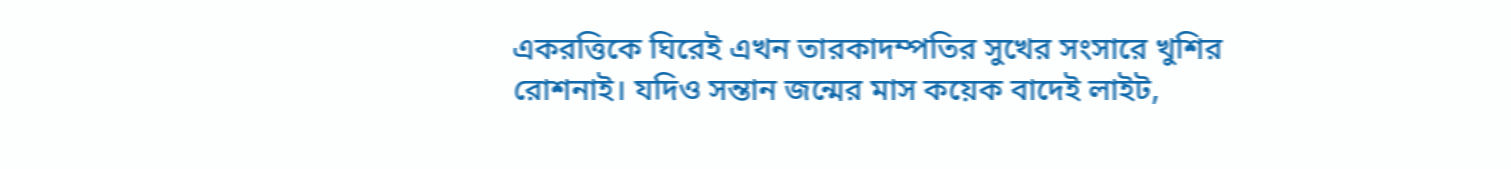একরত্তিকে ঘিরেই এখন তারকাদম্পতির সুখের সংসারে খুশির রোশনাই। যদিও সন্তান জন্মের মাস কয়েক বাদেই লাইট,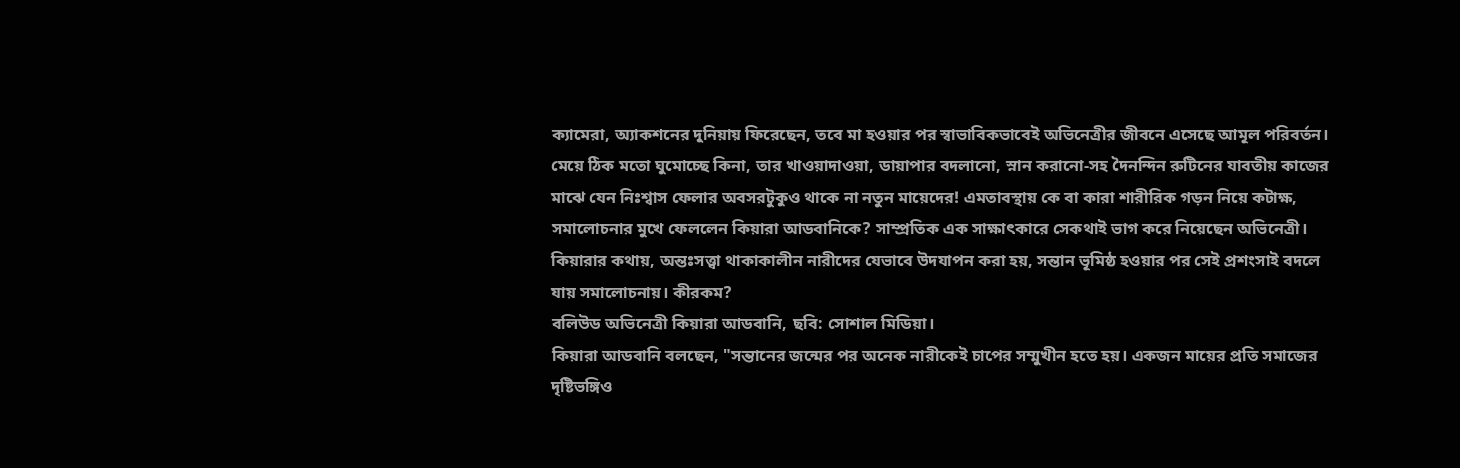ক্যামেরা, অ্যাকশনের দুনিয়ায় ফিরেছেন, তবে মা হওয়ার পর স্বাভাবিকভাবেই অভিনেত্রীর জীবনে এসেছে আমূল পরিবর্তন। মেয়ে ঠিক মতো ঘুমোচ্ছে কিনা, তার খাওয়াদাওয়া, ডায়াপার বদলানো, স্নান করানো-সহ দৈনন্দিন রুটিনের যাবতীয় কাজের মাঝে যেন নিঃশ্বাস ফেলার অবসরটুকুও থাকে না নতুন মায়েদের! এমতাবস্থায় কে বা কারা শারীরিক গড়ন নিয়ে কটাক্ষ, সমালোচনার মুখে ফেললেন কিয়ারা আডবানিকে? সাম্প্রতিক এক সাক্ষাৎকারে সেকথাই ভাগ করে নিয়েছেন অভিনেত্রী। কিয়ারার কথায়, অন্তঃসত্ত্বা থাকাকালীন নারীদের যেভাবে উদযাপন করা হয়, সন্তান ভূমিষ্ঠ হওয়ার পর সেই প্রশংসাই বদলে যায় সমালোচনায়। কীরকম?
বলিউড অভিনেত্রী কিয়ারা আডবানি, ছবি: সোশাল মিডিয়া।
কিয়ারা আডবানি বলছেন, "সন্তানের জন্মের পর অনেক নারীকেই চাপের সম্মুখীন হতে হয়। একজন মায়ের প্রতি সমাজের দৃষ্টিভঙ্গিও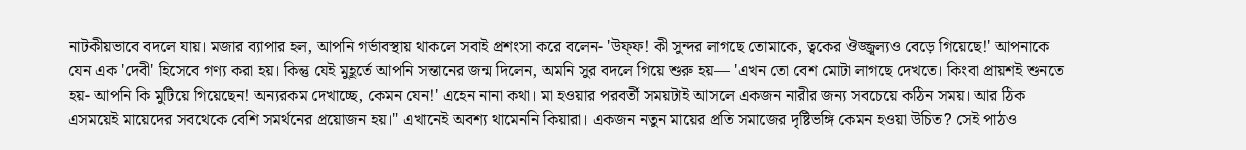নাটকীয়ভাবে বদলে যায়। মজার ব্যাপার হল, আপনি গর্ভাবস্থায় থাকলে সবাই প্রশংসা করে বলেন- 'উফ্ফ! কী সুন্দর লাগছে তোমাকে, ত্বকের ঔজ্জ্বল্যও বেড়ে গিয়েছে!' আপনাকে যেন এক 'দেবী' হিসেবে গণ্য করা হয়। কিন্তু যেই মুহূর্তে আপনি সন্তানের জন্ম দিলেন, অমনি সুর বদলে গিয়ে শুরু হয়— 'এখন তো বেশ মোটা লাগছে দেখতে। কিংবা প্রায়শই শুনতে হয়- আপনি কি মুটিয়ে গিয়েছেন! অন্যরকম দেখাচ্ছে, কেমন যেন!' এহেন নানা কথা। মা হওয়ার পরবর্তী সময়টাই আসলে একজন নারীর জন্য সবচেয়ে কঠিন সময়। আর ঠিক এসময়েই মায়েদের সবথেকে বেশি সমর্থনের প্রয়োজন হয়।" এখানেই অবশ্য থামেননি কিয়ারা। একজন নতুন মায়ের প্রতি সমাজের দৃষ্টিভঙ্গি কেমন হওয়া উচিত? সেই পাঠও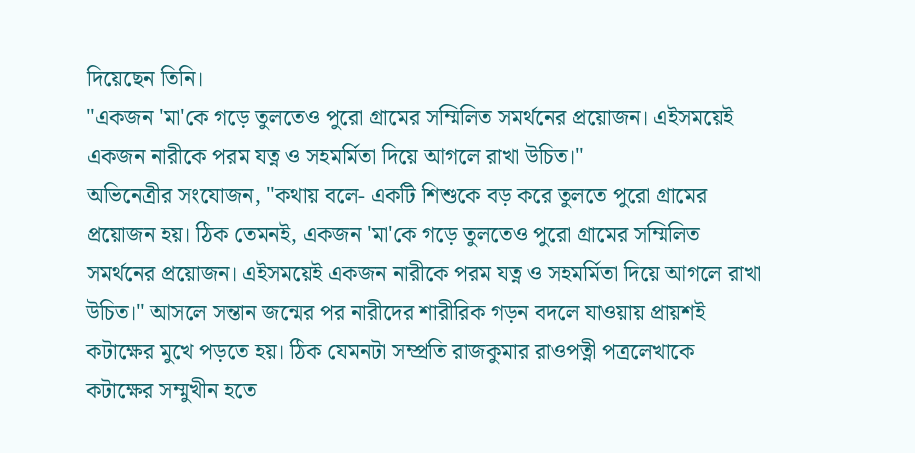দিয়েছেন তিনি।
"একজন 'মা'কে গড়ে তুলতেও পুরো গ্রামের সম্মিলিত সমর্থনের প্রয়োজন। এইসময়েই একজন নারীকে পরম যত্ন ও সহমর্মিতা দিয়ে আগলে রাখা উচিত।"
অভিনেত্রীর সংযোজন, "কথায় বলে- একটি শিশুকে বড় করে তুলতে পুরো গ্রামের প্রয়োজন হয়। ঠিক তেমনই, একজন 'মা'কে গড়ে তুলতেও পুরো গ্রামের সম্মিলিত সমর্থনের প্রয়োজন। এইসময়েই একজন নারীকে পরম যত্ন ও সহমর্মিতা দিয়ে আগলে রাখা উচিত।" আসলে সন্তান জন্মের পর নারীদের শারীরিক গড়ন বদলে যাওয়ায় প্রায়শই কটাক্ষের মুখে পড়তে হয়। ঠিক যেমনটা সম্প্রতি রাজকুমার রাওপত্নী পত্রলেখাকে কটাক্ষের সম্মুখীন হতে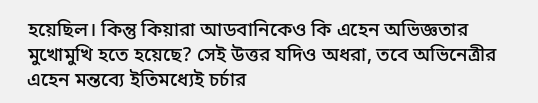হয়েছিল। কিন্তু কিয়ারা আডবানিকেও কি এহেন অভিজ্ঞতার মুখোমুখি হতে হয়েছে? সেই উত্তর যদিও অধরা, তবে অভিনেত্রীর এহেন মন্তব্যে ইতিমধ্যেই চর্চার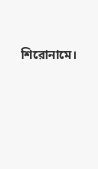শিরোনামে।